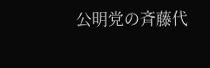公明党の斉藤代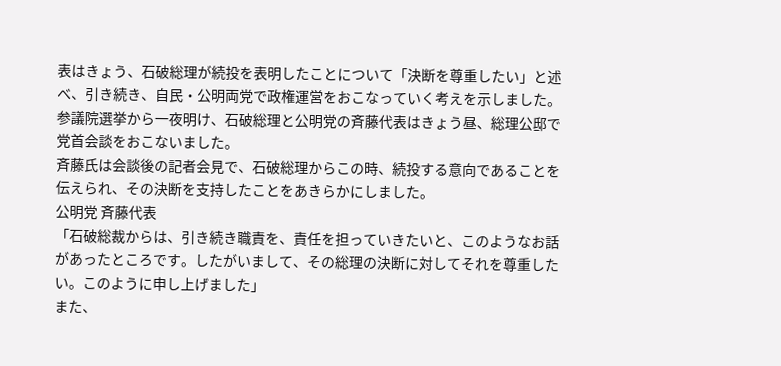表はきょう、石破総理が続投を表明したことについて「決断を尊重したい」と述べ、引き続き、自民・公明両党で政権運営をおこなっていく考えを示しました。
参議院選挙から一夜明け、石破総理と公明党の斉藤代表はきょう昼、総理公邸で党首会談をおこないました。
斉藤氏は会談後の記者会見で、石破総理からこの時、続投する意向であることを伝えられ、その決断を支持したことをあきらかにしました。
公明党 斉藤代表
「石破総裁からは、引き続き職責を、責任を担っていきたいと、このようなお話があったところです。したがいまして、その総理の決断に対してそれを尊重したい。このように申し上げました」
また、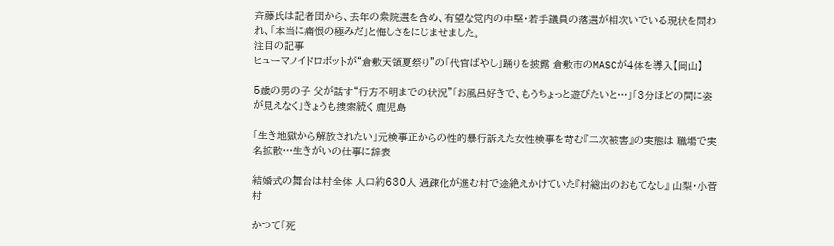斉藤氏は記者団から、去年の衆院選を含め、有望な党内の中堅・若手議員の落選が相次いでいる現状を問われ、「本当に痛恨の極みだ」と悔しさをにじませました。
注目の記事
ヒューマノイドロボットが“倉敷天領夏祭り”の「代官ばやし」踊りを披露 倉敷市のMASCが4体を導入【岡山】

5歳の男の子 父が話す“行方不明までの状況”「お風呂好きで、もうちょっと遊びたいと…」「3分ほどの間に姿が見えなく」きょうも捜索続く 鹿児島

「生き地獄から解放されたい」元検事正からの性的暴行訴えた女性検事を苛む『二次被害』の実態は 職場で実名拡散…生きがいの仕事に辞表

結婚式の舞台は村全体 人口約630人 過疎化が進む村で途絶えかけていた『村総出のおもてなし』 山梨・小菅村

かつて「死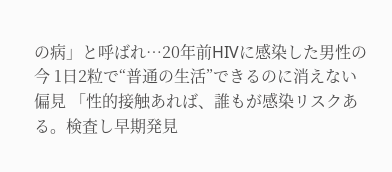の病」と呼ばれ…20年前HIVに感染した男性の今 1日2粒で“普通の生活”できるのに消えない偏見 「性的接触あれば、誰もが感染リスクある。検査し早期発見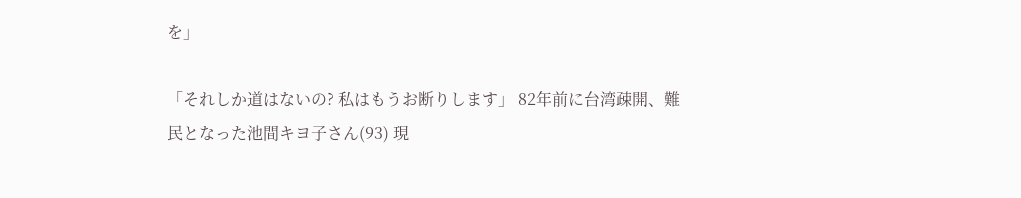を」

「それしか道はないの? 私はもうお断りします」 82年前に台湾疎開、難民となった池間キヨ子さん(93) 現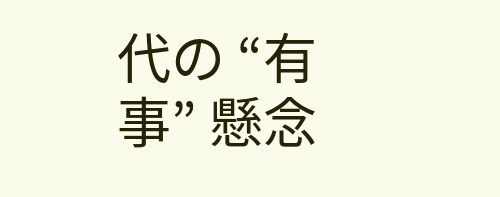代の “有事” 懸念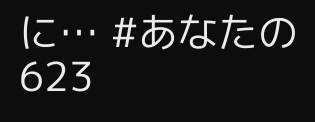に… #あなたの623